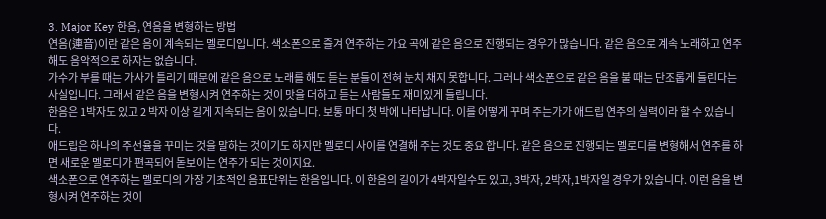3. Major Key 한음, 연음을 변형하는 방법
연음(連音)이란 같은 음이 계속되는 멜로디입니다. 색소폰으로 즐겨 연주하는 가요 곡에 같은 음으로 진행되는 경우가 많습니다. 같은 음으로 계속 노래하고 연주해도 음악적으로 하자는 없습니다.
가수가 부를 때는 가사가 틀리기 때문에 같은 음으로 노래를 해도 듣는 분들이 전혀 눈치 채지 못합니다. 그러나 색소폰으로 같은 음을 불 때는 단조롭게 들린다는 사실입니다. 그래서 같은 음을 변형시켜 연주하는 것이 맛을 더하고 듣는 사람들도 재미있게 들립니다.
한음은 1박자도 있고 2 박자 이상 길게 지속되는 음이 있습니다. 보통 마디 첫 박에 나타납니다. 이를 어떻게 꾸며 주는가가 애드립 연주의 실력이라 할 수 있습니다.
애드립은 하나의 주선율을 꾸미는 것을 말하는 것이기도 하지만 멜로디 사이를 연결해 주는 것도 중요 합니다. 같은 음으로 진행되는 멜로디를 변형해서 연주를 하면 새로운 멜로디가 편곡되어 돋보이는 연주가 되는 것이지요.
색소폰으로 연주하는 멜로디의 가장 기초적인 음표단위는 한음입니다. 이 한음의 길이가 4박자일수도 있고, 3박자, 2박자,1박자일 경우가 있습니다. 이런 음을 변형시켜 연주하는 것이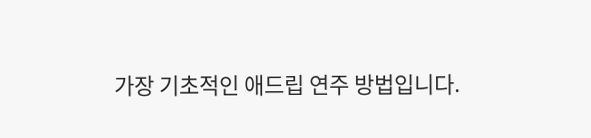가장 기초적인 애드립 연주 방법입니다.